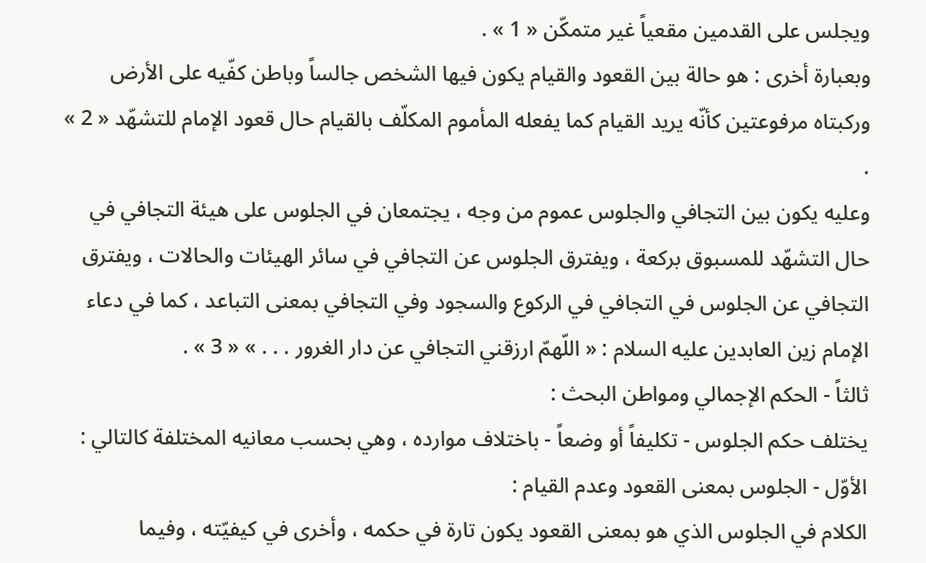ويجلس على القدمين مقعياً غير متمكّن « 1 » .
وبعبارة أخرى : هو حالة بين القعود والقيام يكون فيها الشخص جالساً وباطن كفّيه على الأرض وركبتاه مرفوعتين كأنّه يريد القيام كما يفعله المأموم المكلّف بالقيام حال قعود الإمام للتشهّد « 2 » .
وعليه يكون بين التجافي والجلوس عموم من وجه ، يجتمعان في الجلوس على هيئة التجافي في حال التشهّد للمسبوق بركعة ، ويفترق الجلوس عن التجافي في سائر الهيئات والحالات ، ويفترق التجافي عن الجلوس في التجافي في الركوع والسجود وفي التجافي بمعنى التباعد ، كما في دعاء الإمام زين العابدين عليه السلام : « اللّهمّ ارزقني التجافي عن دار الغرور . . . » « 3 » .
ثالثاً - الحكم الإجمالي ومواطن البحث :
يختلف حكم الجلوس - تكليفاً أو وضعاً - باختلاف موارده ، وهي بحسب معانيه المختلفة كالتالي :
الأوّل - الجلوس بمعنى القعود وعدم القيام :
الكلام في الجلوس الذي هو بمعنى القعود يكون تارة في حكمه ، وأخرى في كيفيّته ، وفيما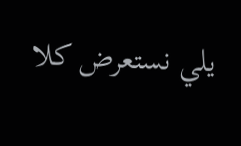يلي نستعرض كلا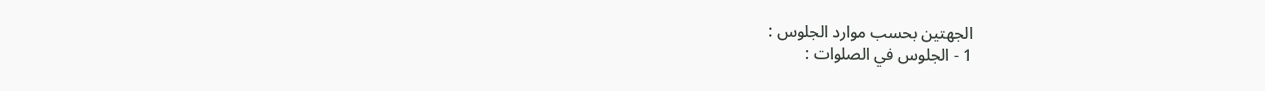الجهتين بحسب موارد الجلوس :
1 - الجلوس في الصلوات :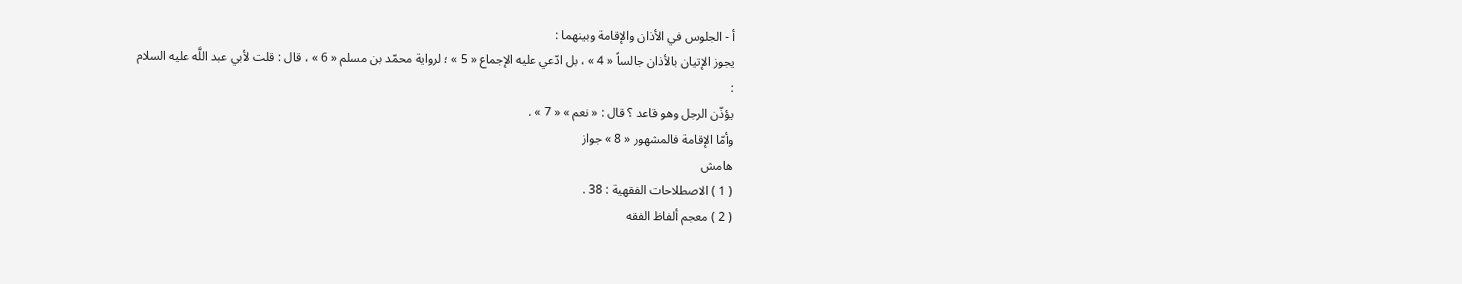أ - الجلوس في الأذان والإقامة وبينهما :
يجوز الإتيان بالأذان جالساً « 4 » ، بل ادّعي عليه الإجماع « 5 » ؛ لرواية محمّد بن مسلم « 6 » ، قال : قلت لأبي عبد اللَّه عليه السلام :
يؤذّن الرجل وهو قاعد ؟ قال : « نعم » « 7 » .
وأمّا الإقامة فالمشهور « 8 » جواز
هامش
( 1 ) الاصطلاحات الفقهية : 38 .
( 2 ) معجم ألفاظ الفقه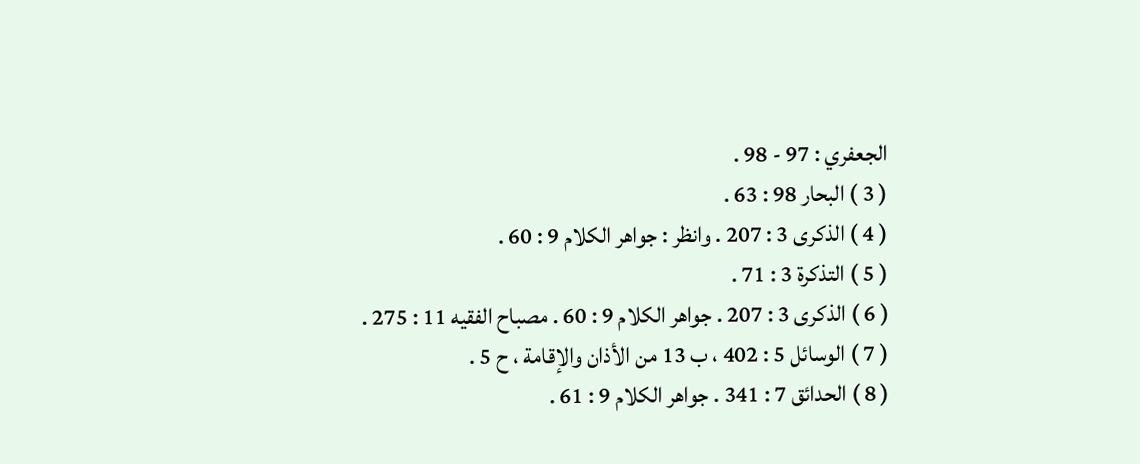الجعفري : 97 - 98 .
( 3 ) البحار 98 : 63 .
( 4 ) الذكرى 3 : 207 . وانظر : جواهر الكلام 9 : 60 .
( 5 ) التذكرة 3 : 71 .
( 6 ) الذكرى 3 : 207 . جواهر الكلام 9 : 60 . مصباح الفقيه 11 : 275 .
( 7 ) الوسائل 5 : 402 ، ب 13 من الأذان والإقامة ، ح 5 .
( 8 ) الحدائق 7 : 341 . جواهر الكلام 9 : 61 .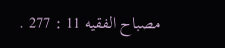مصباح الفقيه 11 : 277 .